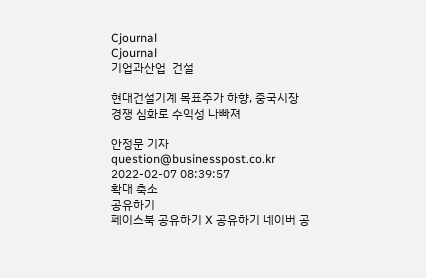Cjournal
Cjournal
기업과산업  건설

현대건설기계 목표주가 하향, 중국시장 경쟁 심화로 수익성 나빠져

안정문 기자 question@businesspost.co.kr 2022-02-07 08:39:57
확대 축소
공유하기
페이스북 공유하기 X 공유하기 네이버 공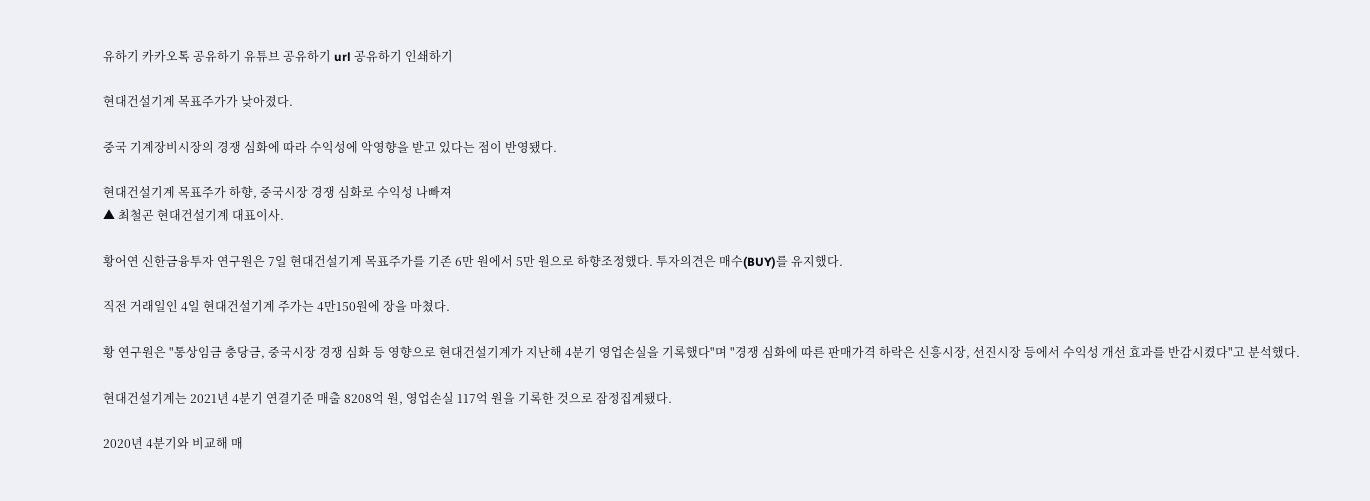유하기 카카오톡 공유하기 유튜브 공유하기 url 공유하기 인쇄하기

현대건설기계 목표주가가 낮아졌다.

중국 기계장비시장의 경쟁 심화에 따라 수익성에 악영향을 받고 있다는 점이 반영됐다.

현대건설기계 목표주가 하향, 중국시장 경쟁 심화로 수익성 나빠져
▲ 최철곤 현대건설기계 대표이사.

황어연 신한금융투자 연구원은 7일 현대건설기계 목표주가를 기존 6만 원에서 5만 원으로 하향조정했다. 투자의견은 매수(BUY)를 유지했다.

직전 거래일인 4일 현대건설기계 주가는 4만150원에 장을 마쳤다.

황 연구원은 "통상임금 충당금, 중국시장 경쟁 심화 등 영향으로 현대건설기계가 지난해 4분기 영업손실을 기록했다"며 "경쟁 심화에 따른 판매가격 하락은 신흥시장, 선진시장 등에서 수익성 개선 효과를 반감시켰다"고 분석했다.

현대건설기계는 2021년 4분기 연결기준 매출 8208억 원, 영업손실 117억 원을 기록한 것으로 잠정집계됐다.

2020년 4분기와 비교해 매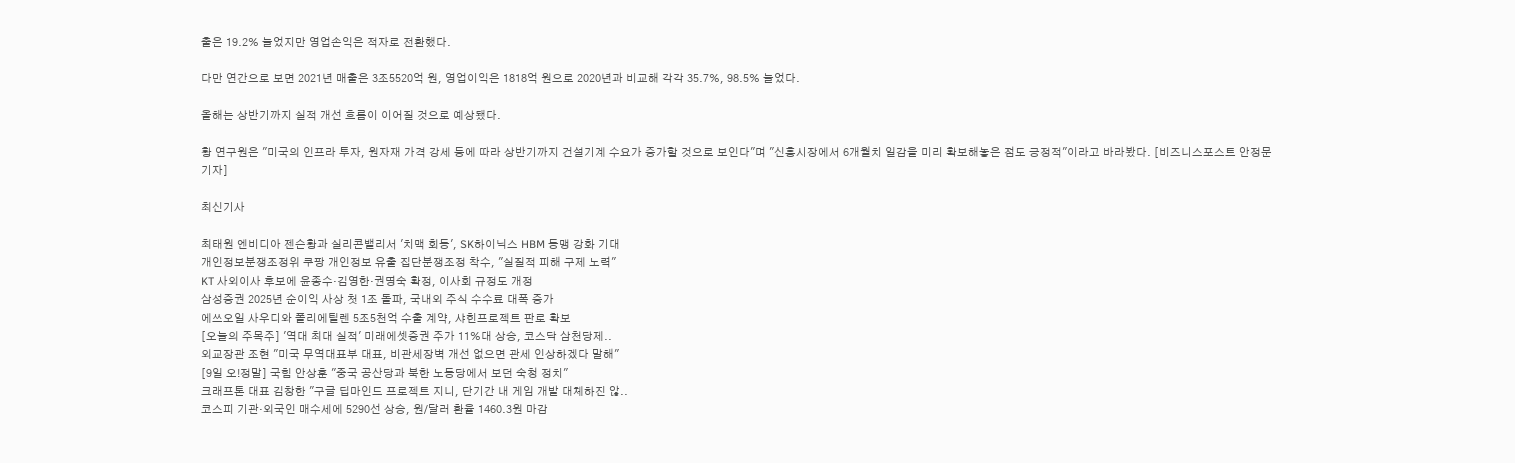출은 19.2% 늘었지만 영업손익은 적자로 전환했다.

다만 연간으로 보면 2021년 매출은 3조5520억 원, 영업이익은 1818억 원으로 2020년과 비교해 각각 35.7%, 98.5% 늘었다.

올해는 상반기까지 실적 개선 흐름이 이어질 것으로 예상됐다.

황 연구원은 "미국의 인프라 투자, 원자재 가격 강세 등에 따라 상반기까지 건설기계 수요가 증가할 것으로 보인다"며 "신흥시장에서 6개월치 일감을 미리 확보해놓은 점도 긍정적"이라고 바라봤다. [비즈니스포스트 안정문 기자]

최신기사

최태원 엔비디아 젠슨황과 실리콘밸리서 '치맥 회동', SK하이닉스 HBM 동맹 강화 기대
개인정보분쟁조정위 쿠팡 개인정보 유출 집단분쟁조정 착수, "실질적 피해 구제 노력"
KT 사외이사 후보에 윤종수·김영한·권명숙 확정, 이사회 규정도 개정
삼성증권 2025년 순이익 사상 첫 1조 돌파, 국내외 주식 수수료 대폭 증가
에쓰오일 사우디와 폴리에틸렌 5조5천억 수출 계약, 샤힌프로젝트 판로 확보
[오늘의 주목주] '역대 최대 실적' 미래에셋증권 주가 11%대 상승, 코스닥 삼천당제..
외교장관 조현 "미국 무역대표부 대표, 비관세장벽 개선 없으면 관세 인상하겠다 말해"
[9일 오!정말] 국힘 안상훈 "중국 공산당과 북한 노동당에서 보던 숙청 정치"
크래프톤 대표 김창한 "구글 딥마인드 프로젝트 지니, 단기간 내 게임 개발 대체하진 않..
코스피 기관·외국인 매수세에 5290선 상승, 원/달러 환율 1460.3원 마감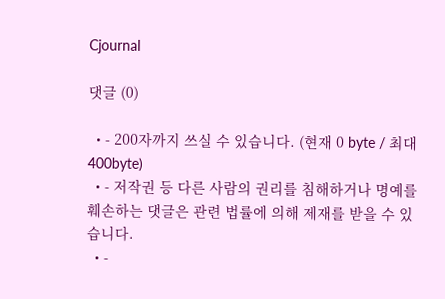Cjournal

댓글 (0)

  • - 200자까지 쓰실 수 있습니다. (현재 0 byte / 최대 400byte)
  • - 저작권 등 다른 사람의 권리를 침해하거나 명예를 훼손하는 댓글은 관련 법률에 의해 제재를 받을 수 있습니다.
  • -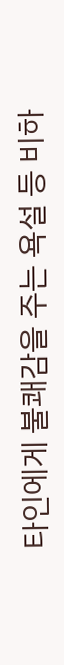타인에게 불쾌감을 주는 욕설 등 비하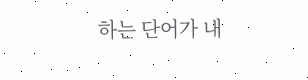하는 단어가 내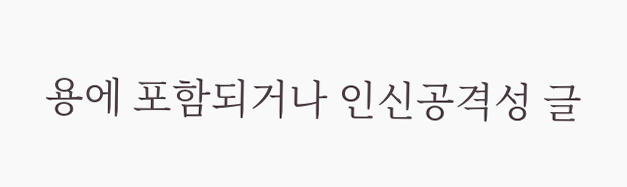용에 포함되거나 인신공격성 글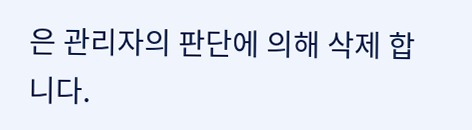은 관리자의 판단에 의해 삭제 합니다.